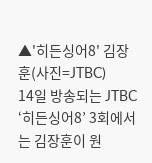▲'히든싱어8' 김장훈(사진=JTBC)
14일 방송되는 JTBC ‘히든싱어8’ 3회에서는 김장훈이 원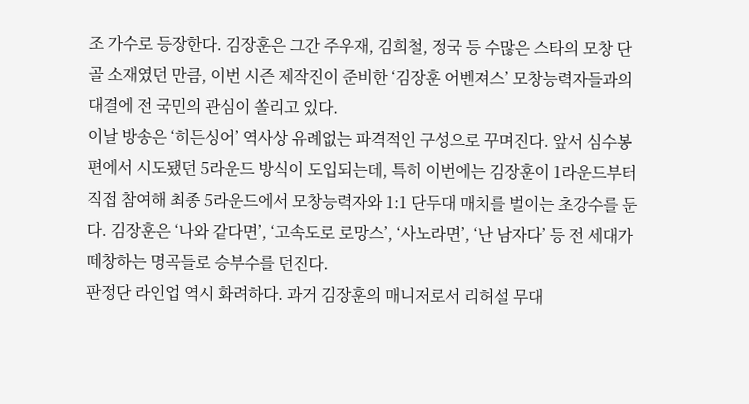조 가수로 등장한다. 김장훈은 그간 주우재, 김희철, 정국 등 수많은 스타의 모창 단골 소재였던 만큼, 이번 시즌 제작진이 준비한 ‘김장훈 어벤져스’ 모창능력자들과의 대결에 전 국민의 관심이 쏠리고 있다.
이날 방송은 ‘히든싱어’ 역사상 유례없는 파격적인 구성으로 꾸며진다. 앞서 심수봉 편에서 시도됐던 5라운드 방식이 도입되는데, 특히 이번에는 김장훈이 1라운드부터 직접 참여해 최종 5라운드에서 모창능력자와 1:1 단두대 매치를 벌이는 초강수를 둔다. 김장훈은 ‘나와 같다면’, ‘고속도로 로망스’, ‘사노라면’, ‘난 남자다’ 등 전 세대가 떼창하는 명곡들로 승부수를 던진다.
판정단 라인업 역시 화려하다. 과거 김장훈의 매니저로서 리허설 무대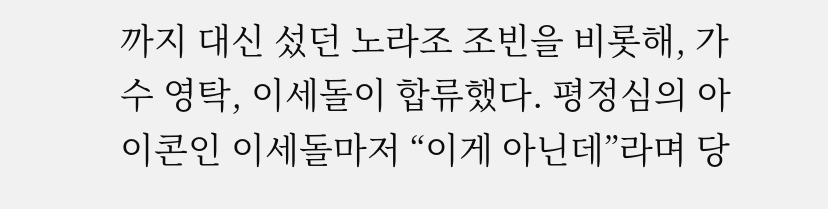까지 대신 섰던 노라조 조빈을 비롯해, 가수 영탁, 이세돌이 합류했다. 평정심의 아이콘인 이세돌마저 “이게 아닌데”라며 당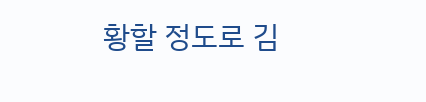황할 정도로 김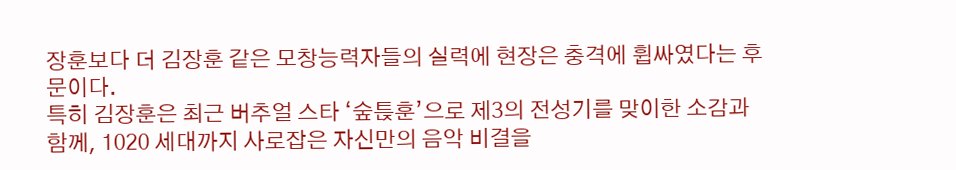장훈보다 더 김장훈 같은 모창능력자들의 실력에 현장은 충격에 휩싸였다는 후문이다.
특히 김장훈은 최근 버추얼 스타 ‘숲튽훈’으로 제3의 전성기를 맞이한 소감과 함께, 1020 세대까지 사로잡은 자신만의 음악 비결을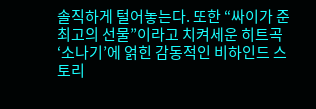솔직하게 털어놓는다. 또한 “싸이가 준 최고의 선물”이라고 치켜세운 히트곡 ‘소나기’에 얽힌 감동적인 비하인드 스토리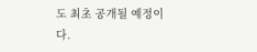도 최초 공개될 예정이다.